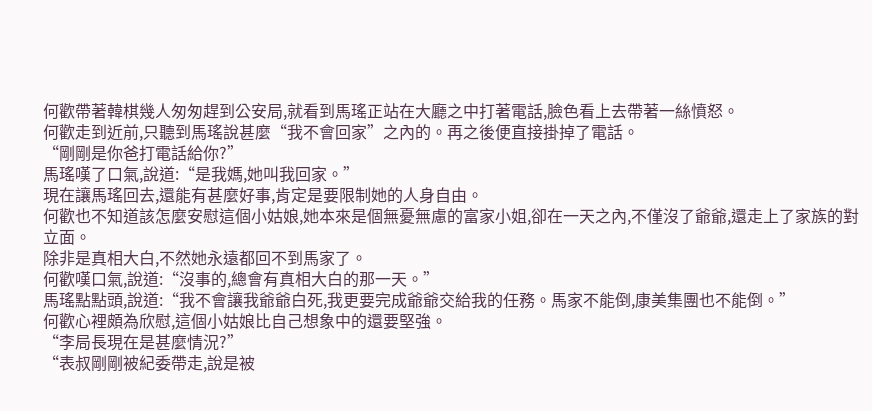何歡帶著韓棋幾人匆匆趕到公安局,就看到馬瑤正站在大廳之中打著電話,臉色看上去帶著一絲憤怒。
何歡走到近前,只聽到馬瑤說甚麼“我不會回家”之內的。再之後便直接掛掉了電話。
“剛剛是你爸打電話給你?”
馬瑤嘆了口氣,說道:“是我媽,她叫我回家。”
現在讓馬瑤回去,還能有甚麼好事,肯定是要限制她的人身自由。
何歡也不知道該怎麼安慰這個小姑娘,她本來是個無憂無慮的富家小姐,卻在一天之內,不僅沒了爺爺,還走上了家族的對立面。
除非是真相大白,不然她永遠都回不到馬家了。
何歡嘆口氣,說道:“沒事的,總會有真相大白的那一天。”
馬瑤點點頭,說道:“我不會讓我爺爺白死,我更要完成爺爺交給我的任務。馬家不能倒,康美集團也不能倒。”
何歡心裡頗為欣慰,這個小姑娘比自己想象中的還要堅強。
“李局長現在是甚麼情況?”
“表叔剛剛被紀委帶走,說是被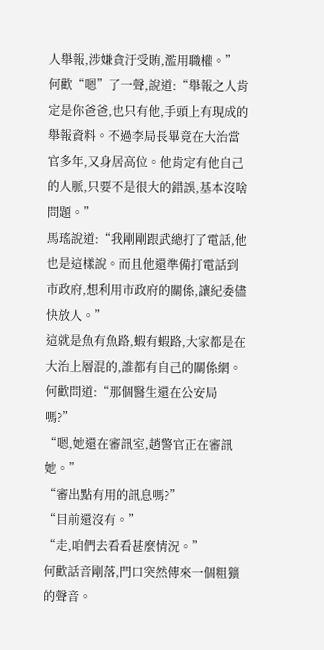人舉報,涉嫌貪汙受賄,濫用職權。”
何歡“嗯”了一聲,說道:“舉報之人肯定是你爸爸,也只有他,手頭上有現成的舉報資料。不過李局長畢竟在大治當官多年,又身居高位。他肯定有他自己的人脈,只要不是很大的錯誤,基本沒啥問題。”
馬瑤說道:“我剛剛跟武總打了電話,他也是這樣說。而且他還準備打電話到市政府,想利用市政府的關係,讓紀委儘快放人。”
這就是魚有魚路,蝦有蝦路,大家都是在大治上層混的,誰都有自己的關係網。
何歡問道:“那個醫生還在公安局嗎?”
“嗯,她還在審訊室,趙警官正在審訊她。”
“審出點有用的訊息嗎?”
“目前還沒有。”
“走,咱們去看看甚麼情況。”
何歡話音剛落,門口突然傳來一個粗獷的聲音。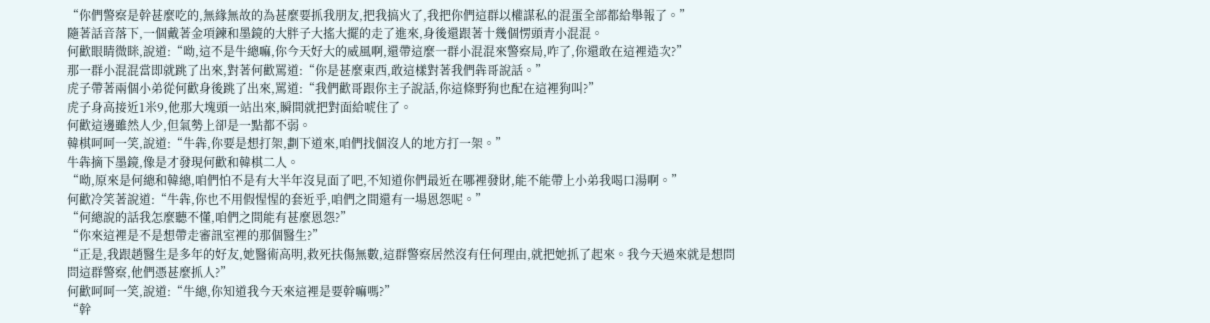“你們警察是幹甚麼吃的,無緣無故的為甚麼要抓我朋友,把我搞火了,我把你們這群以權謀私的混蛋全部都給舉報了。”
隨著話音落下,一個戴著金項鍊和墨鏡的大胖子大搖大擺的走了進來,身後還跟著十幾個愣頭青小混混。
何歡眼睛微眯,說道:“呦,這不是牛總嘛,你今天好大的威風啊,還帶這麼一群小混混來警察局,咋了,你還敢在這裡造次?”
那一群小混混當即就跳了出來,對著何歡罵道:“你是甚麼東西,敢這樣對著我們犇哥說話。”
虎子帶著兩個小弟從何歡身後跳了出來,罵道:“我們歡哥跟你主子說話,你這條野狗也配在這裡狗叫?”
虎子身高接近1米9,他那大塊頭一站出來,瞬間就把對面給唬住了。
何歡這邊雖然人少,但氣勢上卻是一點都不弱。
韓棋呵呵一笑,說道:“牛犇,你要是想打架,劃下道來,咱們找個沒人的地方打一架。”
牛犇摘下墨鏡,像是才發現何歡和韓棋二人。
“呦,原來是何總和韓總,咱們怕不是有大半年沒見面了吧,不知道你們最近在哪裡發財,能不能帶上小弟我喝口湯啊。”
何歡冷笑著說道:“牛犇,你也不用假惺惺的套近乎,咱們之間還有一場恩怨呢。”
“何總說的話我怎麼聽不懂,咱們之間能有甚麼恩怨?”
“你來這裡是不是想帶走審訊室裡的那個醫生?”
“正是,我跟趙醫生是多年的好友,她醫術高明,救死扶傷無數,這群警察居然沒有任何理由,就把她抓了起來。我今天過來就是想問問這群警察,他們憑甚麼抓人?”
何歡呵呵一笑,說道:“牛總,你知道我今天來這裡是要幹嘛嗎?”
“幹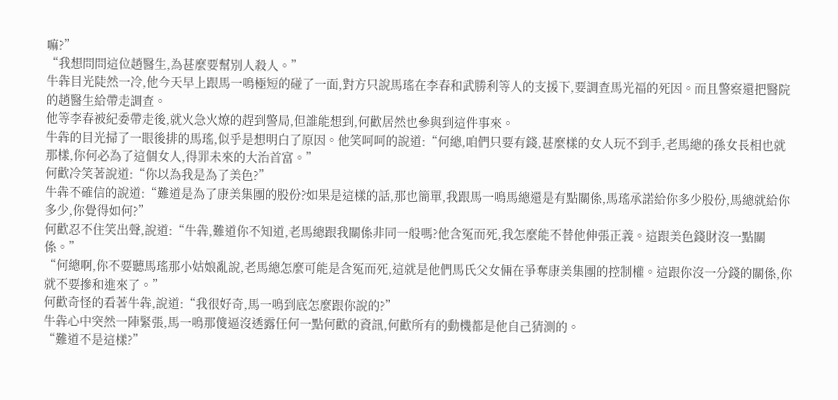嘛?”
“我想問問這位趙醫生,為甚麼要幫別人殺人。”
牛犇目光陡然一冷,他今天早上跟馬一鳴極短的碰了一面,對方只說馬瑤在李春和武勝利等人的支援下,要調查馬光福的死因。而且警察還把醫院的趙醫生給帶走調查。
他等李春被紀委帶走後,就火急火燎的趕到警局,但誰能想到,何歡居然也參與到這件事來。
牛犇的目光掃了一眼後排的馬瑤,似乎是想明白了原因。他笑呵呵的說道:“何總,咱們只要有錢,甚麼樣的女人玩不到手,老馬總的孫女長相也就那樣,你何必為了這個女人,得罪未來的大治首富。”
何歡冷笑著說道:“你以為我是為了美色?”
牛犇不確信的說道:“難道是為了康美集團的股份?如果是這樣的話,那也簡單,我跟馬一鳴馬總還是有點關係,馬瑤承諾給你多少股份,馬總就給你多少,你覺得如何?”
何歡忍不住笑出聲,說道:“牛犇,難道你不知道,老馬總跟我關係非同一般嗎?他含冤而死,我怎麼能不替他伸張正義。這跟美色錢財沒一點關係。”
“何總啊,你不要聽馬瑤那小姑娘亂說,老馬總怎麼可能是含冤而死,這就是他們馬氏父女倆在爭奪康美集團的控制權。這跟你沒一分錢的關係,你就不要摻和進來了。”
何歡奇怪的看著牛犇,說道:“我很好奇,馬一鳴到底怎麼跟你說的?”
牛犇心中突然一陣緊張,馬一鳴那傻逼沒透露任何一點何歡的資訊,何歡所有的動機都是他自己猜測的。
“難道不是這樣?”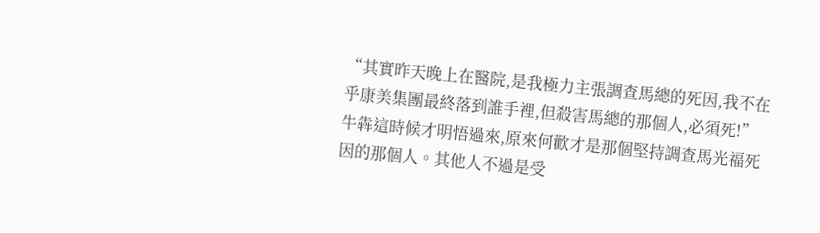“其實昨天晚上在醫院,是我極力主張調查馬總的死因,我不在乎康美集團最終落到誰手裡,但殺害馬總的那個人,必須死!”
牛犇這時候才明悟過來,原來何歡才是那個堅持調查馬光福死因的那個人。其他人不過是受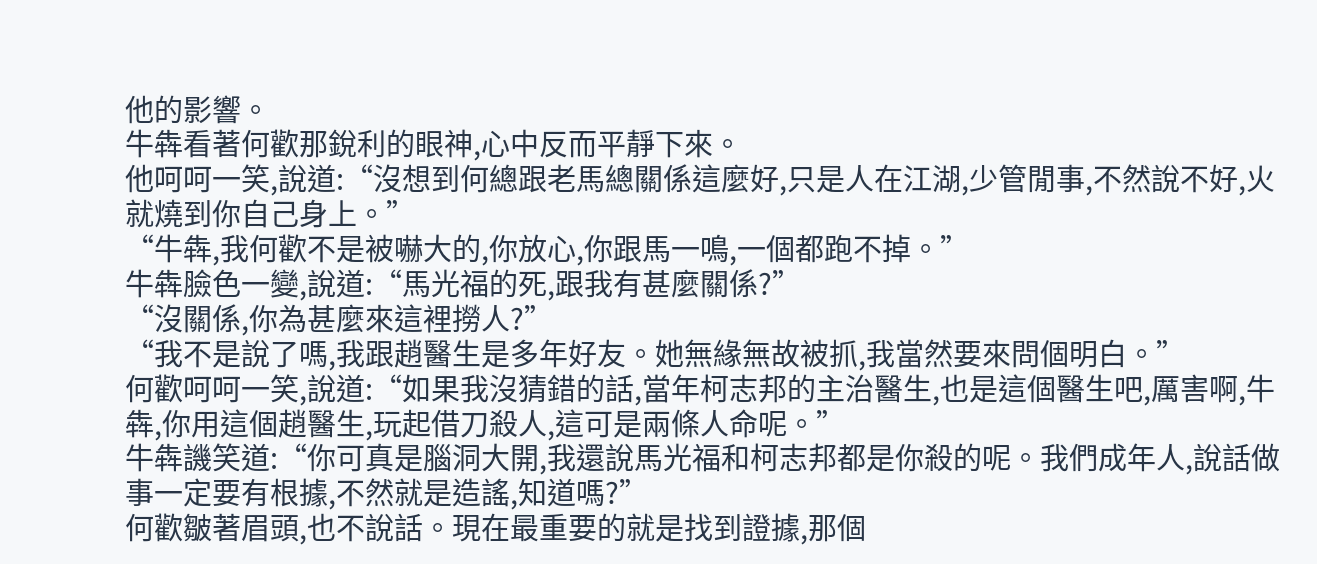他的影響。
牛犇看著何歡那銳利的眼神,心中反而平靜下來。
他呵呵一笑,說道:“沒想到何總跟老馬總關係這麼好,只是人在江湖,少管閒事,不然說不好,火就燒到你自己身上。”
“牛犇,我何歡不是被嚇大的,你放心,你跟馬一鳴,一個都跑不掉。”
牛犇臉色一變,說道:“馬光福的死,跟我有甚麼關係?”
“沒關係,你為甚麼來這裡撈人?”
“我不是說了嗎,我跟趙醫生是多年好友。她無緣無故被抓,我當然要來問個明白。”
何歡呵呵一笑,說道:“如果我沒猜錯的話,當年柯志邦的主治醫生,也是這個醫生吧,厲害啊,牛犇,你用這個趙醫生,玩起借刀殺人,這可是兩條人命呢。”
牛犇譏笑道:“你可真是腦洞大開,我還說馬光福和柯志邦都是你殺的呢。我們成年人,說話做事一定要有根據,不然就是造謠,知道嗎?”
何歡皺著眉頭,也不說話。現在最重要的就是找到證據,那個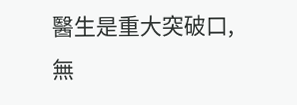醫生是重大突破口,無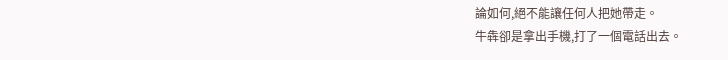論如何,絕不能讓任何人把她帶走。
牛犇卻是拿出手機,打了一個電話出去。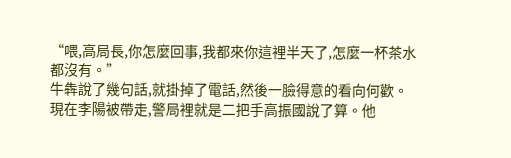“喂,高局長,你怎麼回事,我都來你這裡半天了,怎麼一杯茶水都沒有。”
牛犇說了幾句話,就掛掉了電話,然後一臉得意的看向何歡。
現在李陽被帶走,警局裡就是二把手高振國說了算。他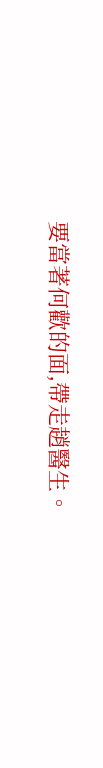要當著何歡的面,帶走趙醫生。